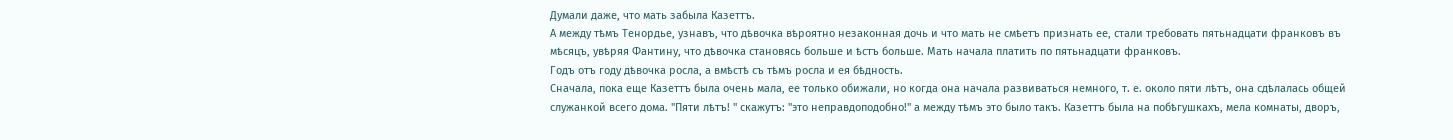Думали даже, что мать забыла Казеттъ.
А между тѣмъ Тенордье, узнавъ, что дѣвочка вѣроятно незаконная дочь и что мать не смѣетъ признать ее, стали требовать пятьнадцати франковъ въ мѣсяцъ, увѣряя Фантину, что дѣвочка становясь больше и ѣстъ больше. Мать начала платить по пятьнадцати франковъ.
Годъ отъ году дѣвочка росла, а вмѣстѣ съ тѣмъ росла и ея бѣдность.
Сначала, пока еще Казеттъ была очень мала, ее только обижали, но когда она начала развиваться немного, т. е. около пяти лѣтъ, она сдѣлалась общей служанкой всего дома. "Пяти лѣтъ! " скажутъ: "это неправдоподобно!" а между тѣмъ это было такъ. Казеттъ была на побѣгушкахъ, мела комнаты, дворъ,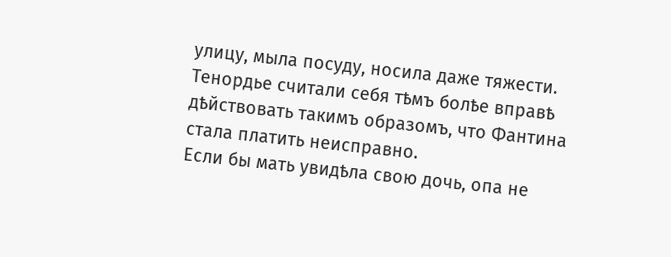улицу, мыла посуду, носила даже тяжести. Тенордье считали себя тѣмъ болѣе вправѣ дѣйствовать такимъ образомъ, что Фантина стала платить неисправно.
Если бы мать увидѣла свою дочь, опа не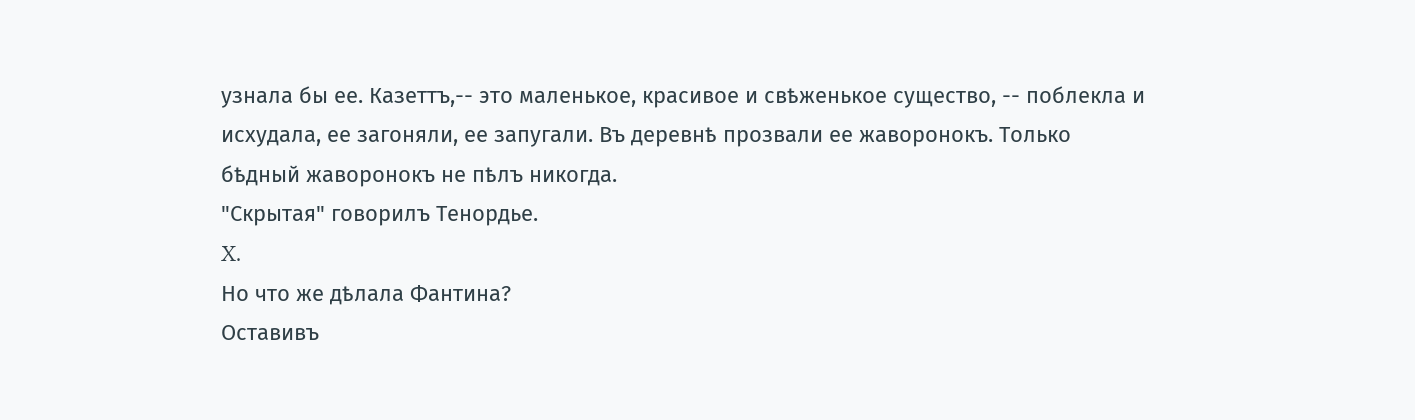узнала бы ее. Казеттъ,-- это маленькое, красивое и свѣженькое существо, -- поблекла и исхудала, ее загоняли, ее запугали. Въ деревнѣ прозвали ее жаворонокъ. Только бѣдный жаворонокъ не пѣлъ никогда.
"Скрытая" говорилъ Тенордье.
X.
Но что же дѣлала Фантина?
Оставивъ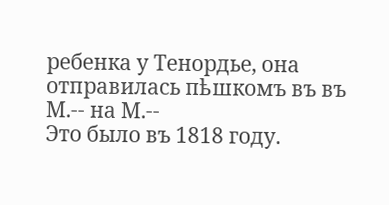ребенка у Тенордье, она отправилась пѣшкомъ въ въ М.-- на М.--
Это было въ 1818 году.